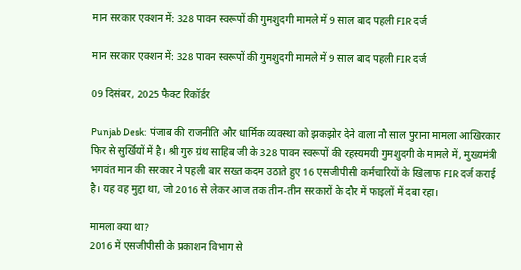मान सरकार एक्शन में: 328 पावन स्वरूपों की गुमशुदगी मामले में 9 साल बाद पहली FIR दर्ज

मान सरकार एक्शन में: 328 पावन स्वरूपों की गुमशुदगी मामले में 9 साल बाद पहली FIR दर्ज

09 दिसंबर, 2025 फैक्ट रिकॉर्डर

Punjab Desk:  पंजाब की राजनीति और धार्मिक व्यवस्था को झकझोर देने वाला नौ साल पुराना मामला आखिरकार फिर से सुर्खियों में है। श्री गुरु ग्रंथ साहिब जी के 328 पावन स्वरूपों की रहस्यमयी गुमशुदगी के मामले में, मुख्यमंत्री भगवंत मान की सरकार ने पहली बार सख्त कदम उठाते हुए 16 एसजीपीसी कर्मचारियों के खिलाफ FIR दर्ज कराई है। यह वह मुद्दा था, जो 2016 से लेकर आज तक तीन-तीन सरकारों के दौर में फाइलों में दबा रहा।

मामला क्या था?
2016 में एसजीपीसी के प्रकाशन विभाग से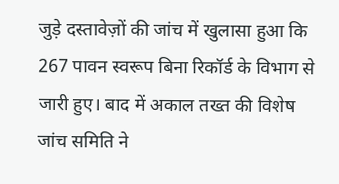जुड़े दस्तावेज़ों की जांच में खुलासा हुआ कि 267 पावन स्वरूप बिना रिकॉर्ड के विभाग से जारी हुए। बाद में अकाल तख्त की विशेष जांच समिति ने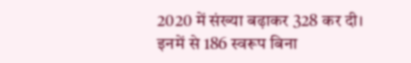2020 में संख्या बढ़ाकर 328 कर दी।
इनमें से 186 स्वरूप बिना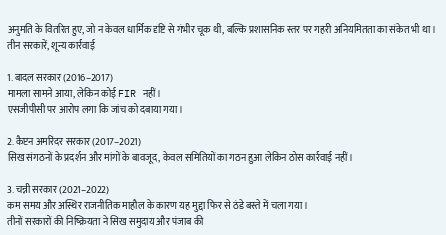अनुमति के वितरित हुए, जो न केवल धार्मिक दृष्टि से गंभीर चूक थी, बल्कि प्रशासनिक स्तर पर गहरी अनियमितता का संकेत भी था।
तीन सरकारें, शून्य कार्रवाई

1. बादल सरकार (2016–2017)
मामला सामने आया, लेकिन कोई FIR नहीं।
एसजीपीसी पर आरोप लगा कि जांच को दबाया गया।

2. कैप्टन अमरिंदर सरकार (2017–2021)
सिख संगठनों के प्रदर्शन और मांगों के बावजूद, केवल समितियों का गठन हुआ लेकिन ठोस कार्रवाई नहीं।

3. चन्नी सरकार (2021–2022)
कम समय और अस्थिर राजनीतिक माहौल के कारण यह मुद्दा फिर से ठंडे बस्ते में चला गया।
तीनों सरकारों की निष्क्रियता ने सिख समुदाय और पंजाब की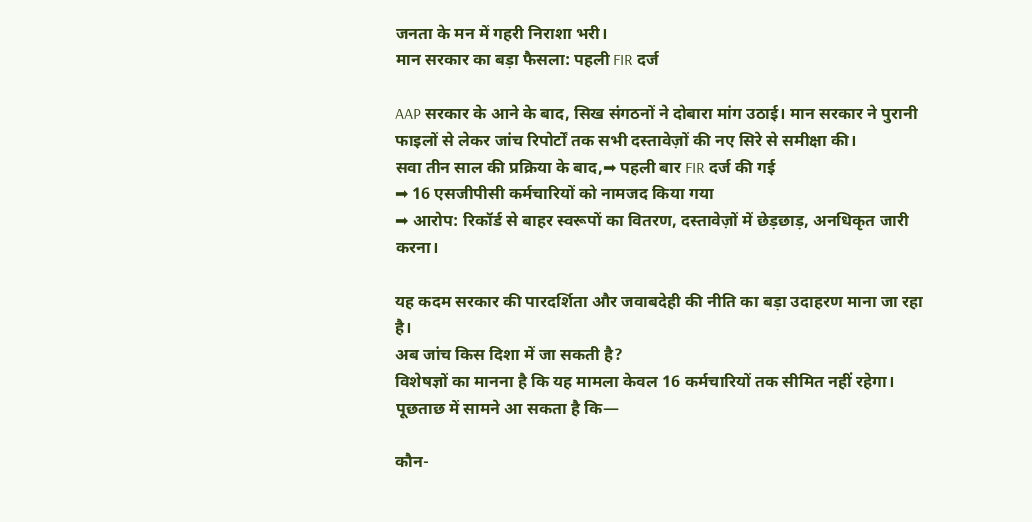जनता के मन में गहरी निराशा भरी।
मान सरकार का बड़ा फैसला: पहली FIR दर्ज

AAP सरकार के आने के बाद, सिख संगठनों ने दोबारा मांग उठाई। मान सरकार ने पुरानी फाइलों से लेकर जांच रिपोर्टों तक सभी दस्तावेज़ों की नए सिरे से समीक्षा की।
सवा तीन साल की प्रक्रिया के बाद,➡ पहली बार FIR दर्ज की गई
➡ 16 एसजीपीसी कर्मचारियों को नामजद किया गया
➡ आरोप: रिकॉर्ड से बाहर स्वरूपों का वितरण, दस्तावेज़ों में छेड़छाड़, अनधिकृत जारी करना।

यह कदम सरकार की पारदर्शिता और जवाबदेही की नीति का बड़ा उदाहरण माना जा रहा है।
अब जांच किस दिशा में जा सकती है?
विशेषज्ञों का मानना है कि यह मामला केवल 16 कर्मचारियों तक सीमित नहीं रहेगा।
पूछताछ में सामने आ सकता है कि—

कौन-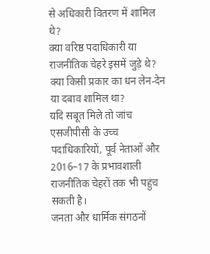से अधिकारी वितरण में शामिल थे?
क्या वरिष्ठ पदाधिकारी या राजनीतिक चेहरे इसमें जुड़े थे?
क्या किसी प्रकार का धन लेन-देन या दबाव शामिल था?
यदि सबूत मिले तो जांच एसजीपीसी के उच्च पदाधिकारियों, पूर्व नेताओं और 2016–17 के प्रभावशाली राजनीतिक चेहरों तक भी पहुंच सकती है।
जनता और धार्मिक संगठनों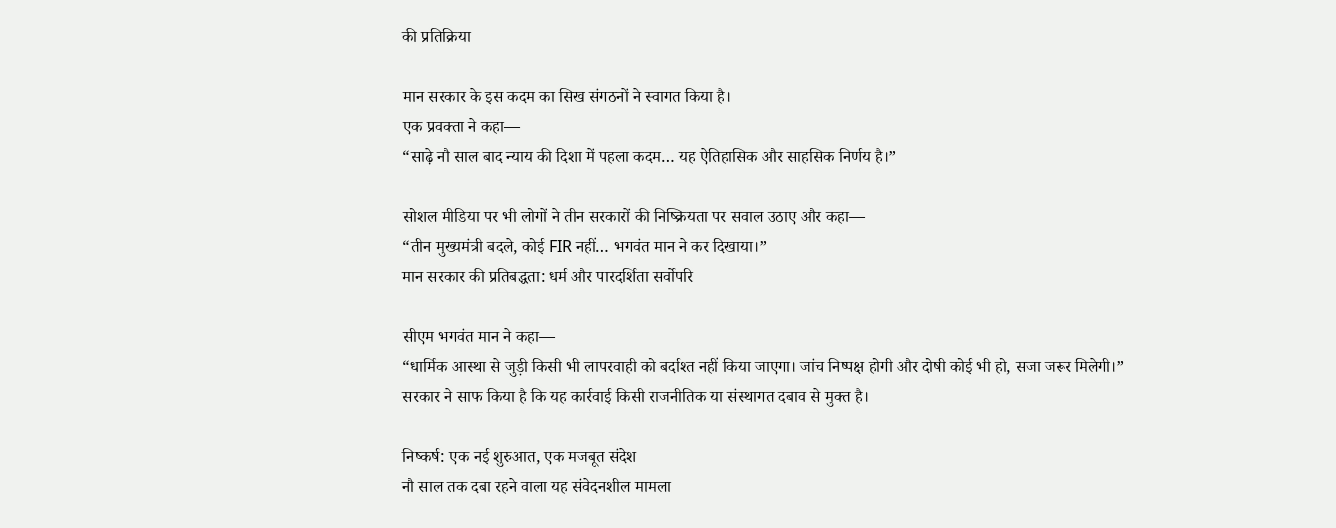की प्रतिक्रिया

मान सरकार के इस कदम का सिख संगठनों ने स्वागत किया है।
एक प्रवक्ता ने कहा—
“साढ़े नौ साल बाद न्याय की दिशा में पहला कदम… यह ऐतिहासिक और साहसिक निर्णय है।”

सोशल मीडिया पर भी लोगों ने तीन सरकारों की निष्क्रियता पर सवाल उठाए और कहा—
“तीन मुख्यमंत्री बदले, कोई FIR नहीं… भगवंत मान ने कर दिखाया।”
मान सरकार की प्रतिबद्धता: धर्म और पारदर्शिता सर्वोपरि

सीएम भगवंत मान ने कहा—
“धार्मिक आस्था से जुड़ी किसी भी लापरवाही को बर्दाश्त नहीं किया जाएगा। जांच निष्पक्ष होगी और दोषी कोई भी हो, सजा जरूर मिलेगी।”
सरकार ने साफ किया है कि यह कार्रवाई किसी राजनीतिक या संस्थागत दबाव से मुक्त है।

निष्कर्ष: एक नई शुरुआत, एक मजबूत संदेश
नौ साल तक दबा रहने वाला यह संवेदनशील मामला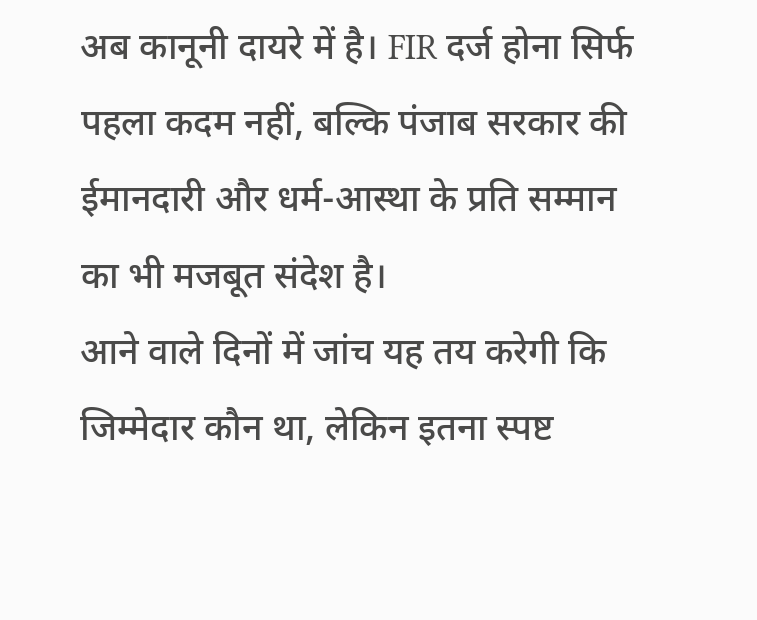अब कानूनी दायरे में है। FIR दर्ज होना सिर्फ पहला कदम नहीं, बल्कि पंजाब सरकार की ईमानदारी और धर्म-आस्था के प्रति सम्मान का भी मजबूत संदेश है।
आने वाले दिनों में जांच यह तय करेगी कि जिम्मेदार कौन था, लेकिन इतना स्पष्ट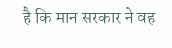है कि मान सरकार ने वह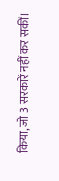किया, जो 3 सरकारें नहीं कर सकीं।